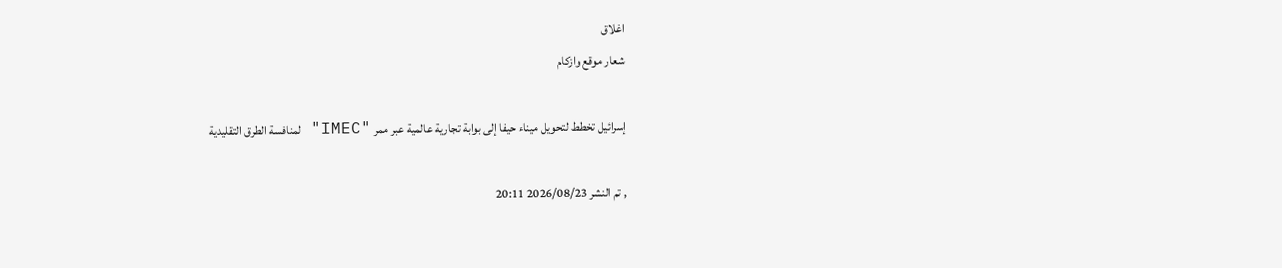اغلاق
شعار موقع وازكام

إسرائيل تخطط لتحويل ميناء حيفا إلى بوابة تجارية عالمية عبر ممر "IMEC" لمنافسة الطرق التقليدية

, تم النشر 2026/08/23 20:11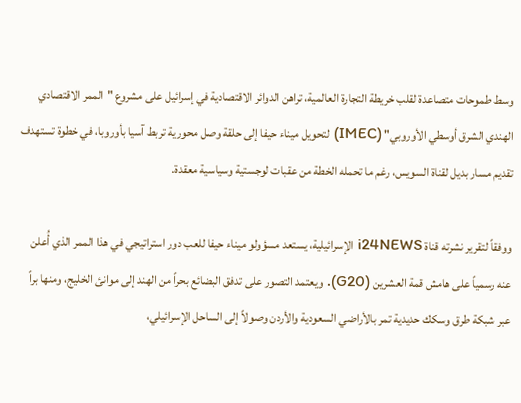وسط طموحات متصاعدة لقلب خريطة التجارة العالمية، تراهن الدوائر الاقتصادية في إسرائيل على مشروع "الممر الاقتصادي الهندي الشرق أوسطي الأوروبي" (IMEC) لتحويل ميناء حيفا إلى حلقة وصل محورية تربط آسيا بأوروبا، في خطوة تستهدف تقديم مسار بديل لقناة السويس، رغم ما تحمله الخطة من عقبات لوجستية وسياسية معقدة.

ووفقاً لتقرير نشرته قناة i24NEWS الإسرائيلية، يستعد مسؤولو ميناء حيفا للعب دور استراتيجي في هذا الممر الذي أُعلن عنه رسمياً على هامش قمة العشرين (G20). ويعتمد التصور على تدفق البضائع بحراً من الهند إلى موانئ الخليج، ومنها براً عبر شبكة طرق وسكك حديدية تمر بالأراضي السعودية والأردن وصولاً إلى الساحل الإسرائيلي،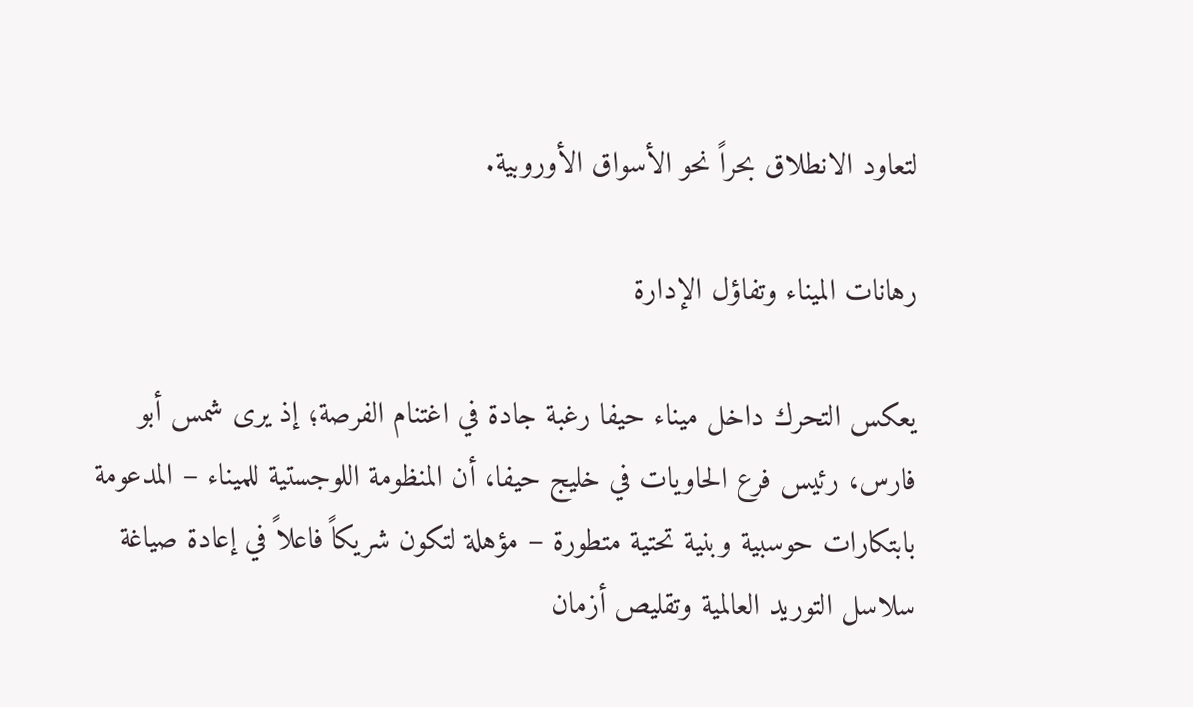لتعاود الانطلاق بحراً نحو الأسواق الأوروبية.

رهانات الميناء وتفاؤل الإدارة

يعكس التحرك داخل ميناء حيفا رغبة جادة في اغتنام الفرصة؛ إذ يرى شمس أبو فارس، رئيس فرع الحاويات في خليج حيفا، أن المنظومة اللوجستية للميناء – المدعومة بابتكارات حوسبية وبنية تحتية متطورة – مؤهلة لتكون شريكاً فاعلاً في إعادة صياغة سلاسل التوريد العالمية وتقليص أزمان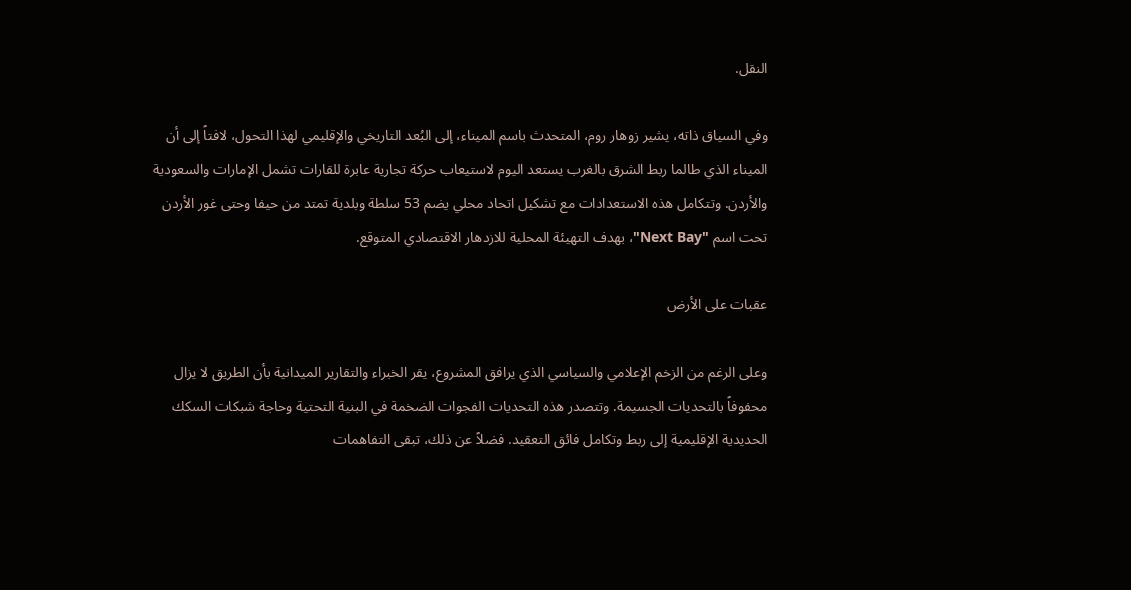النقل.

وفي السياق ذاته، يشير زوهار روم، المتحدث باسم الميناء، إلى البُعد التاريخي والإقليمي لهذا التحول، لافتاً إلى أن الميناء الذي طالما ربط الشرق بالغرب يستعد اليوم لاستيعاب حركة تجارية عابرة للقارات تشمل الإمارات والسعودية والأردن. وتتكامل هذه الاستعدادات مع تشكيل اتحاد محلي يضم 53 سلطة وبلدية تمتد من حيفا وحتى غور الأردن تحت اسم "Next Bay"، بهدف التهيئة المحلية للازدهار الاقتصادي المتوقع.

عقبات على الأرض

وعلى الرغم من الزخم الإعلامي والسياسي الذي يرافق المشروع، يقر الخبراء والتقارير الميدانية بأن الطريق لا يزال محفوفاً بالتحديات الجسيمة. وتتصدر هذه التحديات الفجوات الضخمة في البنية التحتية وحاجة شبكات السكك الحديدية الإقليمية إلى ربط وتكامل فائق التعقيد. فضلاً عن ذلك، تبقى التفاهمات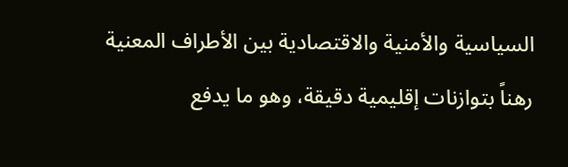السياسية والأمنية والاقتصادية بين الأطراف المعنية رهناً بتوازنات إقليمية دقيقة، وهو ما يدفع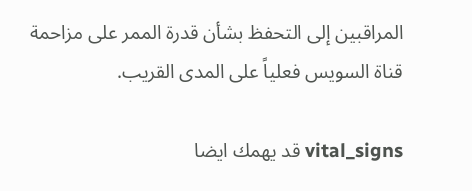المراقبين إلى التحفظ بشأن قدرة الممر على مزاحمة قناة السويس فعلياً على المدى القريب.

vital_signs قد يهمك ايضا